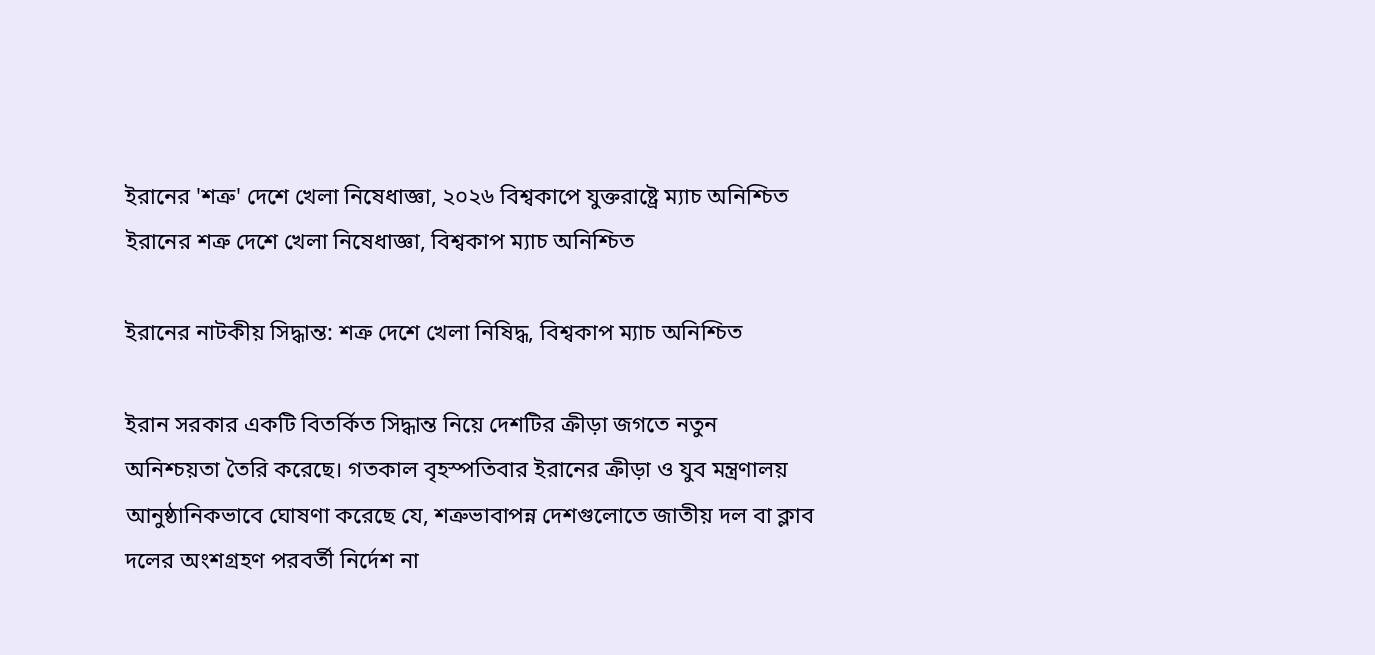ইরানের 'শত্রু' দেশে খেলা নিষেধাজ্ঞা, ২০২৬ বিশ্বকাপে যুক্তরাষ্ট্রে ম্যাচ অনিশ্চিত
ইরানের শত্রু দেশে খেলা নিষেধাজ্ঞা, বিশ্বকাপ ম্যাচ অনিশ্চিত

ইরানের নাটকীয় সিদ্ধান্ত: শত্রু দেশে খেলা নিষিদ্ধ, বিশ্বকাপ ম্যাচ অনিশ্চিত

ইরান সরকার একটি বিতর্কিত সিদ্ধান্ত নিয়ে দেশটির ক্রীড়া জগতে নতুন অনিশ্চয়তা তৈরি করেছে। গতকাল বৃহস্পতিবার ইরানের ক্রীড়া ও যুব মন্ত্রণালয় আনুষ্ঠানিকভাবে ঘোষণা করেছে যে, শত্রুভাবাপন্ন দেশগুলোতে জাতীয় দল বা ক্লাব দলের অংশগ্রহণ পরবর্তী নির্দেশ না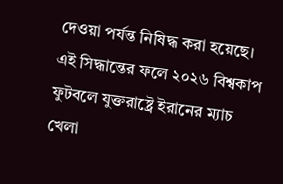দেওয়া পর্যন্ত নিষিদ্ধ করা হয়েছে। এই সিদ্ধান্তের ফলে ২০২৬ বিশ্বকাপ ফুটবলে যুক্তরাষ্ট্রে ইরানের ম্যাচ খেলা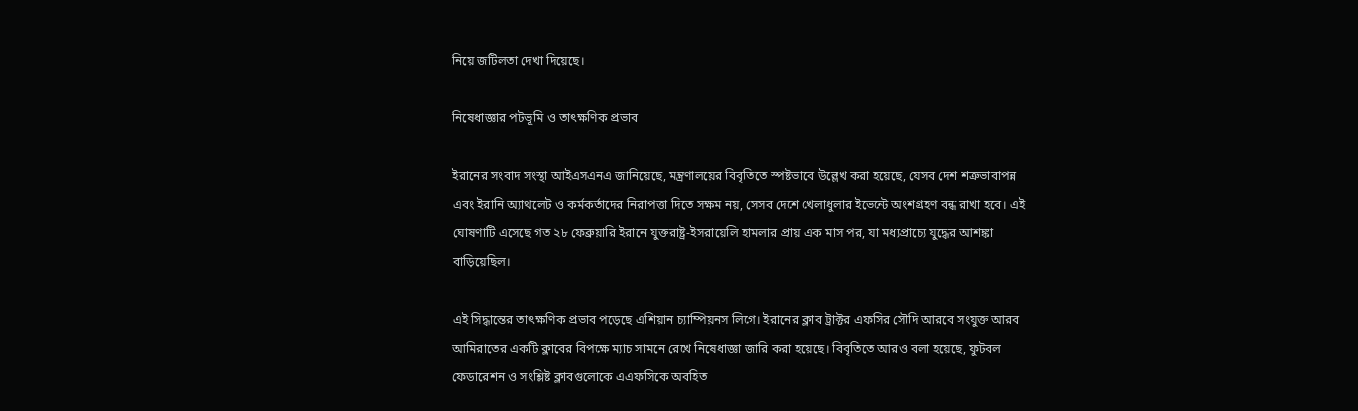নিয়ে জটিলতা দেখা দিয়েছে।

নিষেধাজ্ঞার পটভূমি ও তাৎক্ষণিক প্রভাব

ইরানের সংবাদ সংস্থা আইএসএনএ জানিয়েছে, মন্ত্রণালয়ের বিবৃতিতে স্পষ্টভাবে উল্লেখ করা হয়েছে, যেসব দেশ শত্রুভাবাপন্ন এবং ইরানি অ্যাথলেট ও কর্মকর্তাদের নিরাপত্তা দিতে সক্ষম নয়, সেসব দেশে খেলাধুলার ইভেন্টে অংশগ্রহণ বন্ধ রাখা হবে। এই ঘোষণাটি এসেছে গত ২৮ ফেব্রুয়ারি ইরানে যুক্তরাষ্ট্র-ইসরায়েলি হামলার প্রায় এক মাস পর, যা মধ্যপ্রাচ্যে যুদ্ধের আশঙ্কা বাড়িয়েছিল।

এই সিদ্ধান্তের তাৎক্ষণিক প্রভাব পড়েছে এশিয়ান চ্যাম্পিয়নস লিগে। ইরানের ক্লাব ট্রাক্টর এফসির সৌদি আরবে সংযুক্ত আরব আমিরাতের একটি ক্লাবের বিপক্ষে ম্যাচ সামনে রেখে নিষেধাজ্ঞা জারি করা হয়েছে। বিবৃতিতে আরও বলা হয়েছে, ফুটবল ফেডারেশন ও সংশ্লিষ্ট ক্লাবগুলোকে এএফসিকে অবহিত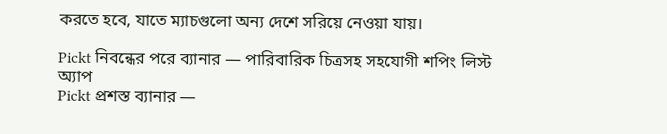করতে হবে, যাতে ম্যাচগুলো অন্য দেশে সরিয়ে নেওয়া যায়।

Pickt নিবন্ধের পরে ব্যানার — পারিবারিক চিত্রসহ সহযোগী শপিং লিস্ট অ্যাপ
Pickt প্রশস্ত ব্যানার —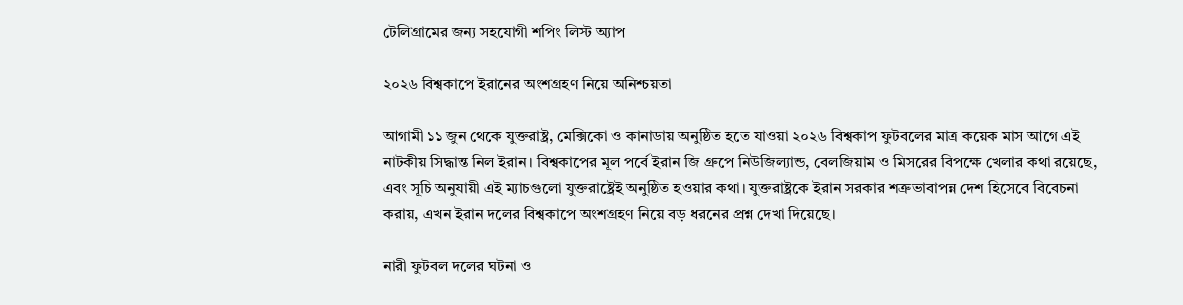টেলিগ্রামের জন্য সহযোগী শপিং লিস্ট অ্যাপ

২০২৬ বিশ্বকাপে ইরানের অংশগ্রহণ নিয়ে অনিশ্চয়তা

আগামী ১১ জুন থেকে যুক্তরাষ্ট্র, মেক্সিকো ও কানাডায় অনুষ্ঠিত হতে যাওয়া ২০২৬ বিশ্বকাপ ফুটবলের মাত্র কয়েক মাস আগে এই নাটকীয় সিদ্ধান্ত নিল ইরান। বিশ্বকাপের মূল পর্বে ইরান জি গ্রুপে নিউজিল্যান্ড, বেলজিয়াম ও মিসরের বিপক্ষে খেলার কথা রয়েছে, এবং সূচি অনুযায়ী এই ম্যাচগুলো যুক্তরাষ্ট্রেই অনুষ্ঠিত হওয়ার কথা। যুক্তরাষ্ট্রকে ইরান সরকার শত্রুভাবাপন্ন দেশ হিসেবে বিবেচনা করায়, এখন ইরান দলের বিশ্বকাপে অংশগ্রহণ নিয়ে বড় ধরনের প্রশ্ন দেখা দিয়েছে।

নারী ফুটবল দলের ঘটনা ও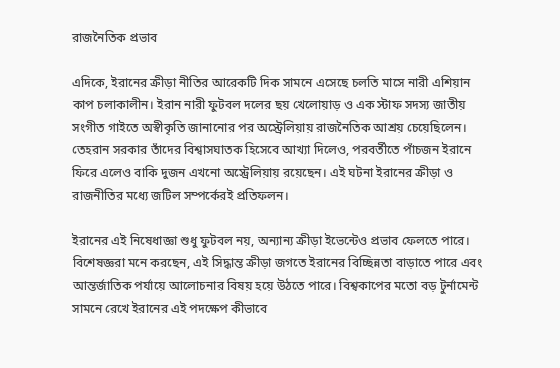রাজনৈতিক প্রভাব

এদিকে, ইরানের ক্রীড়া নীতির আরেকটি দিক সামনে এসেছে চলতি মাসে নারী এশিয়ান কাপ চলাকালীন। ইরান নারী ফুটবল দলের ছয় খেলোয়াড় ও এক স্টাফ সদস্য জাতীয় সংগীত গাইতে অস্বীকৃতি জানানোর পর অস্ট্রেলিয়ায় রাজনৈতিক আশ্রয় চেয়েছিলেন। তেহরান সরকার তাঁদের বিশ্বাসঘাতক হিসেবে আখ্যা দিলেও, পরবর্তীতে পাঁচজন ইরানে ফিরে এলেও বাকি দুজন এখনো অস্ট্রেলিয়ায় রয়েছেন। এই ঘটনা ইরানের ক্রীড়া ও রাজনীতির মধ্যে জটিল সম্পর্কেরই প্রতিফলন।

ইরানের এই নিষেধাজ্ঞা শুধু ফুটবল নয়, অন্যান্য ক্রীড়া ইভেন্টেও প্রভাব ফেলতে পারে। বিশেষজ্ঞরা মনে করছেন, এই সিদ্ধান্ত ক্রীড়া জগতে ইরানের বিচ্ছিন্নতা বাড়াতে পারে এবং আন্তর্জাতিক পর্যায়ে আলোচনার বিষয় হয়ে উঠতে পারে। বিশ্বকাপের মতো বড় টুর্নামেন্ট সামনে রেখে ইরানের এই পদক্ষেপ কীভাবে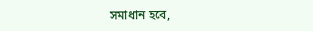সমাধান হবে,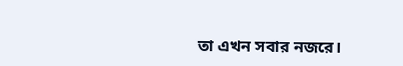তা এখন সবার নজরে।